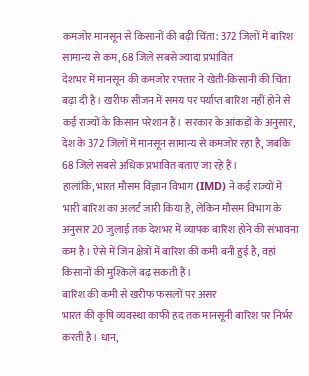कमजोर मानसून से किसानों की बढ़ी चिंता: 372 जिलों में बारिश सामान्य से कम, 68 जिले सबसे ज्यादा प्रभावित
देशभर में मानसून की कमजोर रफ्तार ने खेती-किसानी की चिंता बढ़ा दी है। खरीफ सीजन में समय पर पर्याप्त बारिश नहीं होने से कई राज्यों के किसान परेशान हैं। सरकार के आंकड़ों के अनुसार, देश के 372 जिलों में मानसून सामान्य से कमजोर रहा है, जबकि 68 जिले सबसे अधिक प्रभावित बताए जा रहे हैं।
हालांकि, भारत मौसम विज्ञान विभाग (IMD) ने कई राज्यों में भारी बारिश का अलर्ट जारी किया है, लेकिन मौसम विभाग के अनुसार 20 जुलाई तक देशभर में व्यापक बारिश होने की संभावना कम है। ऐसे में जिन क्षेत्रों में बारिश की कमी बनी हुई है, वहां किसानों की मुश्किलें बढ़ सकती हैं।
बारिश की कमी से खरीफ फसलों पर असर
भारत की कृषि व्यवस्था काफी हद तक मानसूनी बारिश पर निर्भर करती है। धान,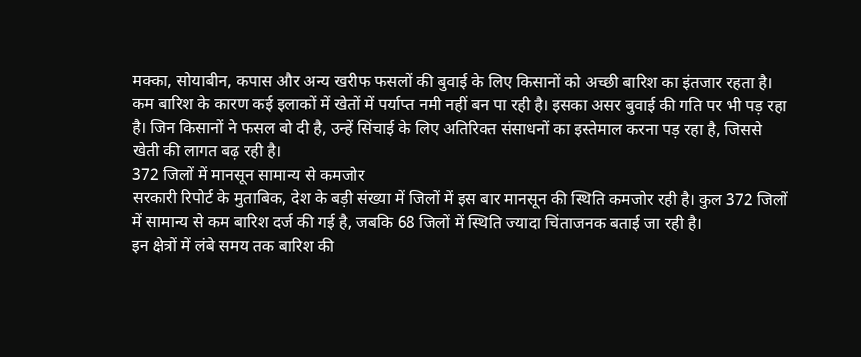मक्का, सोयाबीन, कपास और अन्य खरीफ फसलों की बुवाई के लिए किसानों को अच्छी बारिश का इंतजार रहता है।
कम बारिश के कारण कई इलाकों में खेतों में पर्याप्त नमी नहीं बन पा रही है। इसका असर बुवाई की गति पर भी पड़ रहा है। जिन किसानों ने फसल बो दी है, उन्हें सिंचाई के लिए अतिरिक्त संसाधनों का इस्तेमाल करना पड़ रहा है, जिससे खेती की लागत बढ़ रही है।
372 जिलों में मानसून सामान्य से कमजोर
सरकारी रिपोर्ट के मुताबिक, देश के बड़ी संख्या में जिलों में इस बार मानसून की स्थिति कमजोर रही है। कुल 372 जिलों में सामान्य से कम बारिश दर्ज की गई है, जबकि 68 जिलों में स्थिति ज्यादा चिंताजनक बताई जा रही है।
इन क्षेत्रों में लंबे समय तक बारिश की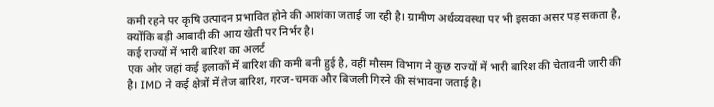कमी रहने पर कृषि उत्पादन प्रभावित होने की आशंका जताई जा रही है। ग्रामीण अर्थव्यवस्था पर भी इसका असर पड़ सकता है, क्योंकि बड़ी आबादी की आय खेती पर निर्भर है।
कई राज्यों में भारी बारिश का अलर्ट
एक ओर जहां कई इलाकों में बारिश की कमी बनी हुई है, वहीं मौसम विभाग ने कुछ राज्यों में भारी बारिश की चेतावनी जारी की है। IMD ने कई क्षेत्रों में तेज बारिश, गरज-चमक और बिजली गिरने की संभावना जताई है।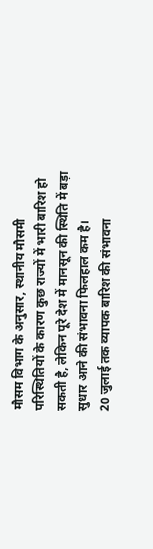मौसम विभाग के अनुसार, स्थानीय मौसमी परिस्थितियों के कारण कुछ राज्यों में भारी बारिश हो सकती है, लेकिन पूरे देश में मानसून की स्थिति में बड़ा सुधार आने की संभावना फिलहाल कम है।
20 जुलाई तक व्यापक बारिश की संभावना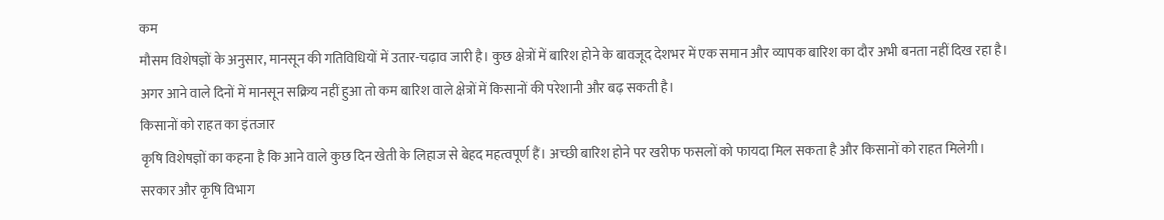कम
मौसम विशेषज्ञों के अनुसार, मानसून की गतिविधियों में उतार-चढ़ाव जारी है। कुछ क्षेत्रों में बारिश होने के बावजूद देशभर में एक समान और व्यापक बारिश का दौर अभी बनता नहीं दिख रहा है।
अगर आने वाले दिनों में मानसून सक्रिय नहीं हुआ तो कम बारिश वाले क्षेत्रों में किसानों की परेशानी और बढ़ सकती है।
किसानों को राहत का इंतजार
कृषि विशेषज्ञों का कहना है कि आने वाले कुछ दिन खेती के लिहाज से बेहद महत्वपूर्ण हैं। अच्छी बारिश होने पर खरीफ फसलों को फायदा मिल सकता है और किसानों को राहत मिलेगी।
सरकार और कृषि विभाग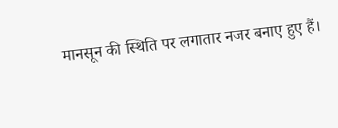मानसून की स्थिति पर लगातार नजर बनाए हुए हैं।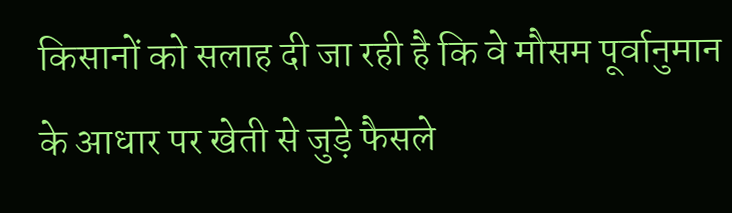किसानों को सलाह दी जा रही है कि वे मौसम पूर्वानुमान के आधार पर खेती से जुड़े फैसले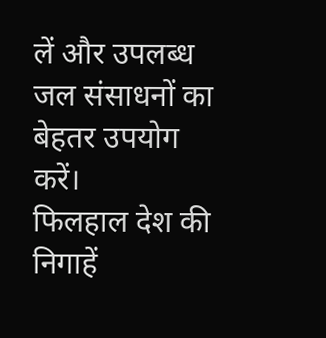लें और उपलब्ध जल संसाधनों का बेहतर उपयोग करें।
फिलहाल देश की निगाहें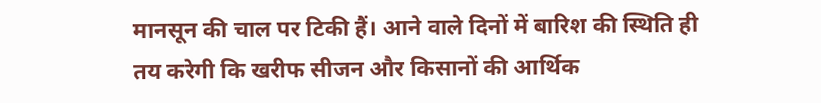मानसून की चाल पर टिकी हैं। आने वाले दिनों में बारिश की स्थिति ही तय करेगी कि खरीफ सीजन और किसानों की आर्थिक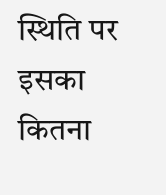स्थिति पर इसका कितना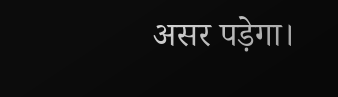असर पड़ेगा।